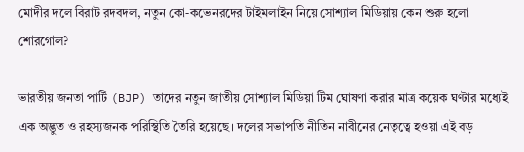মোদীর দলে বিরাট রদবদল, নতুন কো-কভেনরদের টাইমলাইন নিয়ে সোশ্যাল মিডিয়ায় কেন শুরু হলো শোরগোল?

ভারতীয় জনতা পার্টি (BJP) তাদের নতুন জাতীয় সোশ্যাল মিডিয়া টিম ঘোষণা করার মাত্র কয়েক ঘণ্টার মধ্যেই এক অদ্ভুত ও রহস্যজনক পরিস্থিতি তৈরি হয়েছে। দলের সভাপতি নীতিন নাবীনের নেতৃত্বে হওয়া এই বড়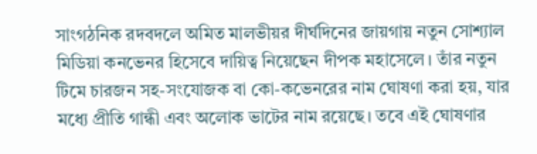সাংগঠনিক রদবদলে অমিত মালভীয়র দীর্ঘদিনের জায়গায় নতুন সোশ্যাল মিডিয়া কনভেনর হিসেবে দায়িত্ব নিয়েছেন দীপক মহাসেলে। তাঁর নতুন টিমে চারজন সহ-সংযোজক বা কো-কভেনরের নাম ঘোষণা করা হয়, যার মধ্যে প্রীতি গান্ধী এবং অলোক ভাটের নাম রয়েছে। তবে এই ঘোষণার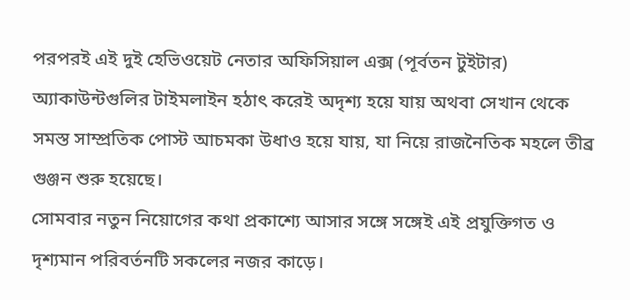পরপরই এই দুই হেভিওয়েট নেতার অফিসিয়াল এক্স (পূর্বতন টুইটার) অ্যাকাউন্টগুলির টাইমলাইন হঠাৎ করেই অদৃশ্য হয়ে যায় অথবা সেখান থেকে সমস্ত সাম্প্রতিক পোস্ট আচমকা উধাও হয়ে যায়, যা নিয়ে রাজনৈতিক মহলে তীব্র গুঞ্জন শুরু হয়েছে।
সোমবার নতুন নিয়োগের কথা প্রকাশ্যে আসার সঙ্গে সঙ্গেই এই প্রযুক্তিগত ও দৃশ্যমান পরিবর্তনটি সকলের নজর কাড়ে।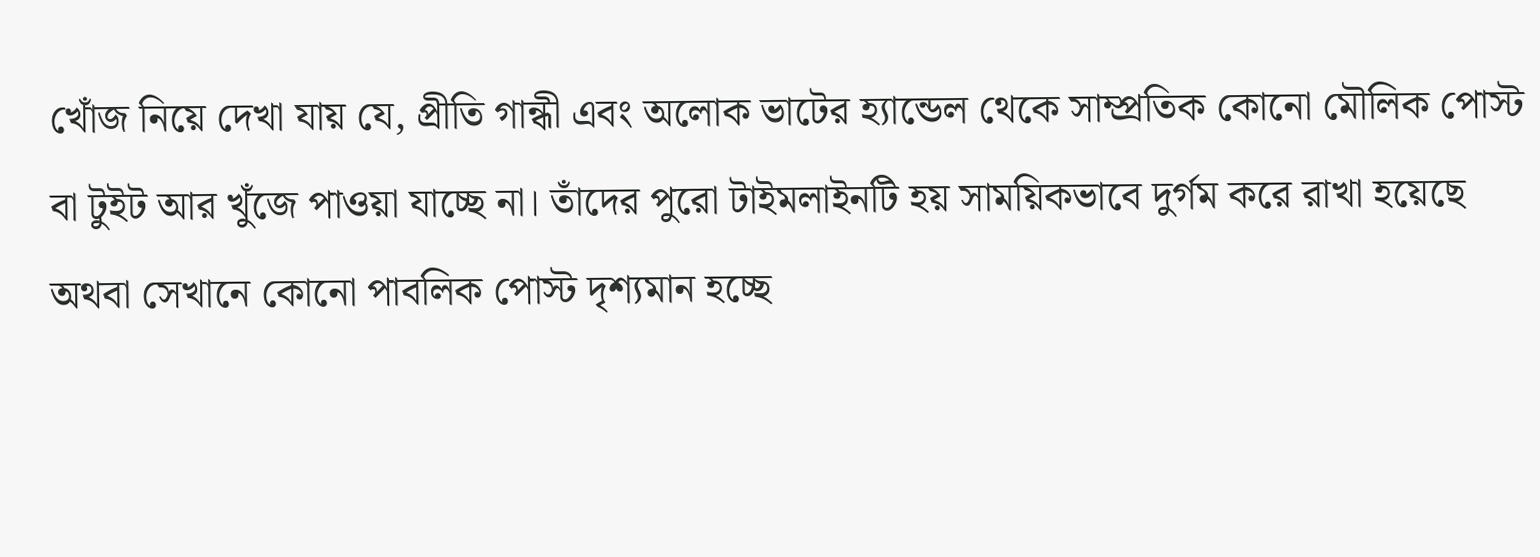খোঁজ নিয়ে দেখা যায় যে, প্রীতি গান্ধী এবং অলোক ভাটের হ্যান্ডেল থেকে সাম্প্রতিক কোনো মৌলিক পোস্ট বা টুইট আর খুঁজে পাওয়া যাচ্ছে না। তাঁদের পুরো টাইমলাইনটি হয় সাময়িকভাবে দুর্গম করে রাখা হয়েছে অথবা সেখানে কোনো পাবলিক পোস্ট দৃশ্যমান হচ্ছে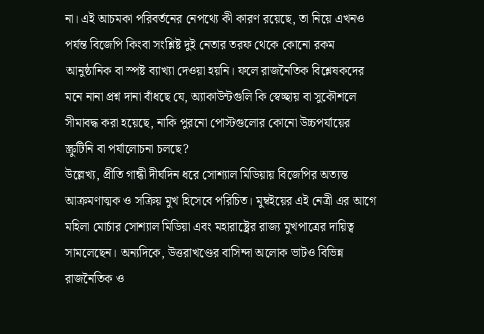না। এই আচমকা পরিবর্তনের নেপথ্যে কী কারণ রয়েছে, তা নিয়ে এখনও পর্যন্ত বিজেপি কিংবা সংশ্লিষ্ট দুই নেতার তরফ থেকে কোনো রকম আনুষ্ঠানিক বা স্পষ্ট ব্যাখ্যা দেওয়া হয়নি। ফলে রাজনৈতিক বিশ্লেষকদের মনে নানা প্রশ্ন দানা বাঁধছে যে, অ্যাকাউন্টগুলি কি স্বেচ্ছায় বা সুকৌশলে সীমাবদ্ধ করা হয়েছে, নাকি পুরনো পোস্টগুলোর কোনো উচ্চপর্যায়ের স্ক্রুটিনি বা পর্যালোচনা চলছে?
উল্লেখ্য, প্রীতি গান্ধী দীর্ঘদিন ধরে সোশ্যাল মিডিয়ায় বিজেপির অত্যন্ত আক্রমণাত্মক ও সক্রিয় মুখ হিসেবে পরিচিত। মুম্বইয়ের এই নেত্রী এর আগে মহিলা মোর্চার সোশ্যাল মিডিয়া এবং মহারাষ্ট্রের রাজ্য মুখপাত্রের দায়িত্ব সামলেছেন। অন্যদিকে, উত্তরাখণ্ডের বাসিন্দা অলোক ভাটও বিভিন্ন রাজনৈতিক ও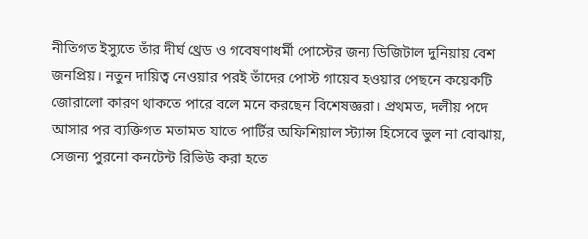নীতিগত ইস্যুতে তাঁর দীর্ঘ থ্রেড ও গবেষণাধর্মী পোস্টের জন্য ডিজিটাল দুনিয়ায় বেশ জনপ্রিয়। নতুন দায়িত্ব নেওয়ার পরই তাঁদের পোস্ট গায়েব হওয়ার পেছনে কয়েকটি জোরালো কারণ থাকতে পারে বলে মনে করছেন বিশেষজ্ঞরা। প্রথমত, দলীয় পদে আসার পর ব্যক্তিগত মতামত যাতে পার্টির অফিশিয়াল স্ট্যান্স হিসেবে ভুল না বোঝায়, সেজন্য পুরনো কনটেন্ট রিভিউ করা হতে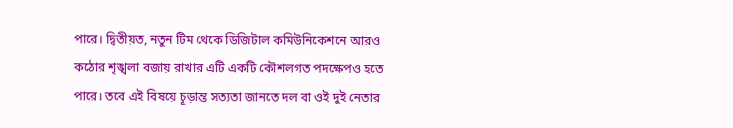পারে। দ্বিতীয়ত, নতুন টিম থেকে ডিজিটাল কমিউনিকেশনে আরও কঠোর শৃঙ্খলা বজায় রাখার এটি একটি কৌশলগত পদক্ষেপও হতে পারে। তবে এই বিষয়ে চূড়ান্ত সত্যতা জানতে দল বা ওই দুই নেতার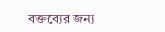বক্তব্যের জন্য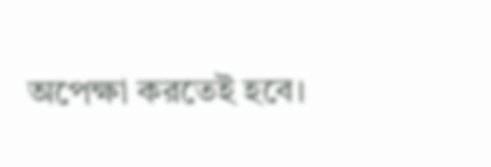অপেক্ষা করতেই হবে।